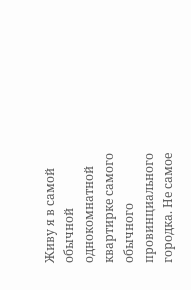Живу я в самой обычной однокомнатной квартирке самого обычного провинциального городка. Не самое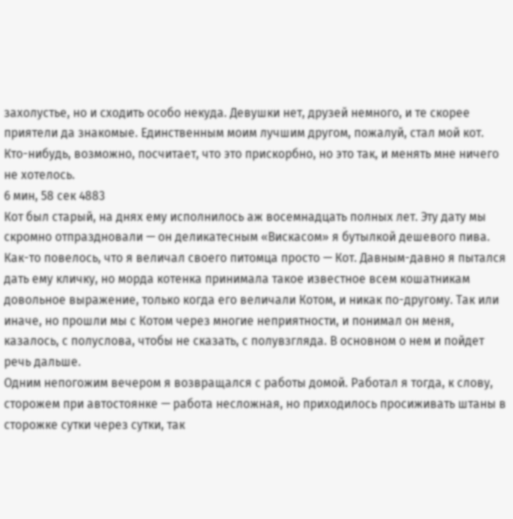захолустье, но и сходить особо некуда. Девушки нет, друзей немного, и те скорее приятели да знакомые. Единственным моим лучшим другом, пожалуй, стал мой кот. Кто-нибудь, возможно, посчитает, что это прискорбно, но это так, и менять мне ничего не хотелось.
6 мин, 58 сек 4883
Кот был старый, на днях ему исполнилось аж восемнадцать полных лет. Эту дату мы скромно отпраздновали — он деликатесным «Вискасом» я бутылкой дешевого пива. Как-то повелось, что я величал своего питомца просто — Кот. Давным-давно я пытался дать ему кличку, но морда котенка принимала такое известное всем кошатникам довольное выражение, только когда его величали Котом, и никак по-другому. Так или иначе, но прошли мы с Котом через многие неприятности, и понимал он меня, казалось, с полуслова, чтобы не сказать, с полувзгляда. В основном о нем и пойдет речь дальше.
Одним непогожим вечером я возвращался с работы домой. Работал я тогда, к слову, сторожем при автостоянке — работа несложная, но приходилось просиживать штаны в сторожке сутки через сутки, так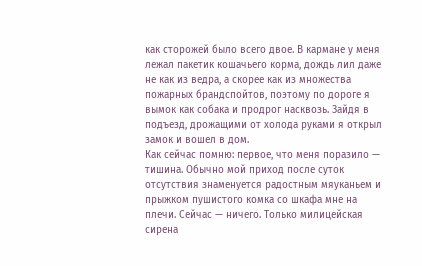как сторожей было всего двое. В кармане у меня лежал пакетик кошачьего корма, дождь лил даже не как из ведра, а скорее как из множества пожарных брандспойтов, поэтому по дороге я вымок как собака и продрог насквозь. Зайдя в подъезд, дрожащими от холода руками я открыл замок и вошел в дом.
Как сейчас помню: первое, что меня поразило — тишина. Обычно мой приход после суток отсутствия знаменуется радостным мяуканьем и прыжком пушистого комка со шкафа мне на плечи. Сейчас — ничего. Только милицейская сирена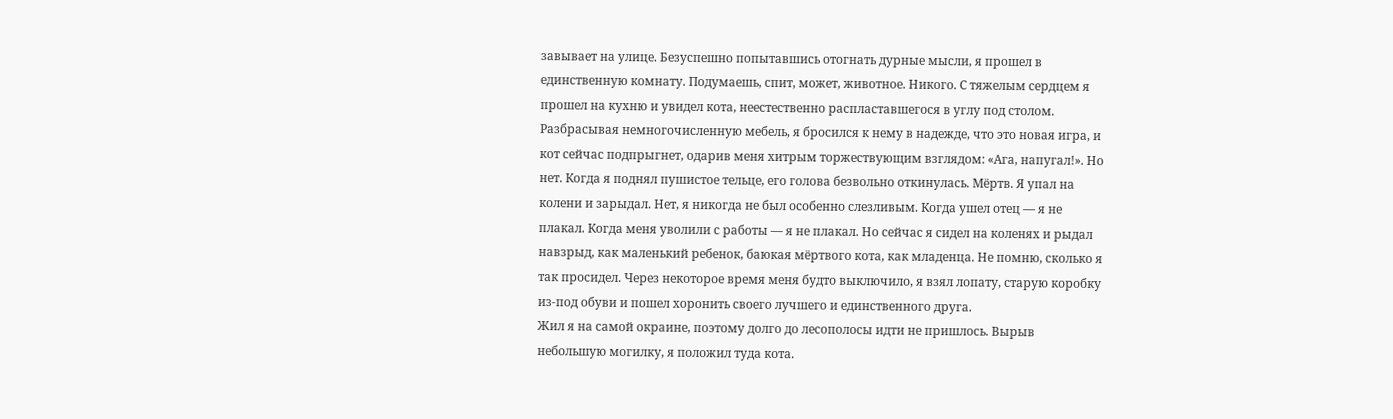завывает на улице. Безуспешно попытавшись отогнать дурные мысли, я прошел в единственную комнату. Подумаешь, спит, может, животное. Никого. С тяжелым сердцем я прошел на кухню и увидел кота, неестественно распластавшегося в углу под столом. Разбрасывая немногочисленную мебель, я бросился к нему в надежде, что это новая игра, и кот сейчас подпрыгнет, одарив меня хитрым торжествующим взглядом: «Ага, напугал!». Но нет. Когда я поднял пушистое тельце, его голова безвольно откинулась. Мёртв. Я упал на колени и зарыдал. Нет, я никогда не был особенно слезливым. Когда ушел отец — я не плакал. Когда меня уволили с работы — я не плакал. Но сейчас я сидел на коленях и рыдал навзрыд, как маленький ребенок, баюкая мёртвого кота, как младенца. Не помню, сколько я так просидел. Через некоторое время меня будто выключило, я взял лопату, старую коробку из-под обуви и пошел хоронить своего лучшего и единственного друга.
Жил я на самой окраине, поэтому долго до лесополосы идти не пришлось. Вырыв небольшую могилку, я положил туда кота.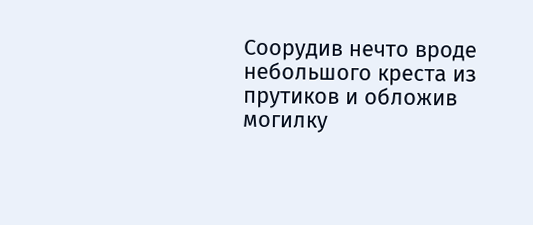Соорудив нечто вроде небольшого креста из прутиков и обложив могилку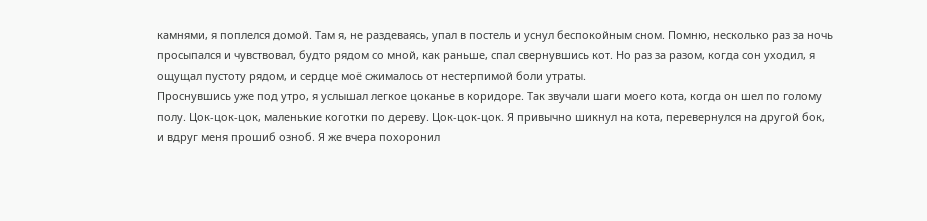камнями, я поплелся домой. Там я, не раздеваясь, упал в постель и уснул беспокойным сном. Помню, несколько раз за ночь просыпался и чувствовал, будто рядом со мной, как раньше, спал свернувшись кот. Но раз за разом, когда сон уходил, я ощущал пустоту рядом, и сердце моё сжималось от нестерпимой боли утраты.
Проснувшись уже под утро, я услышал легкое цоканье в коридоре. Так звучали шаги моего кота, когда он шел по голому полу. Цок-цок-цок, маленькие коготки по дереву. Цок-цок-цок. Я привычно шикнул на кота, перевернулся на другой бок, и вдруг меня прошиб озноб. Я же вчера похоронил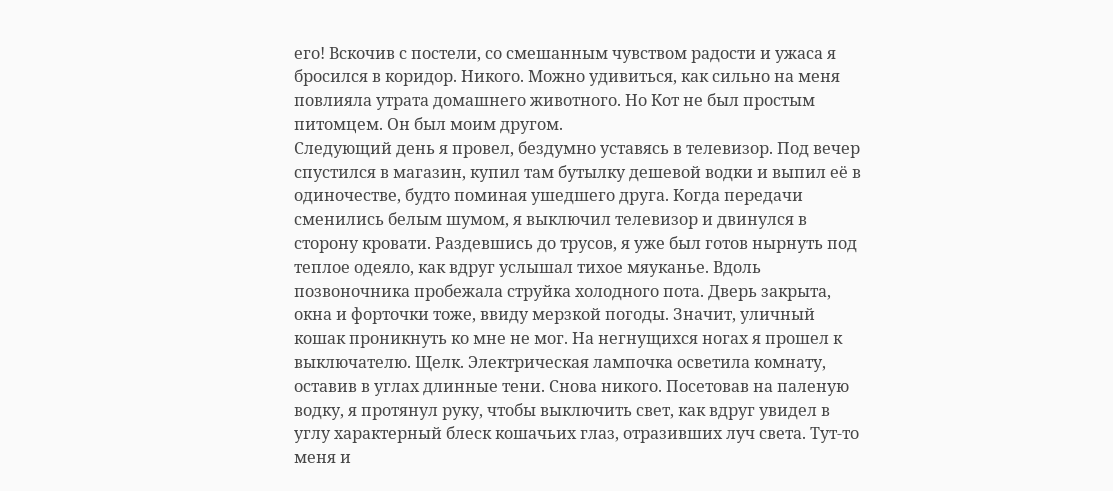его! Вскочив с постели, со смешанным чувством радости и ужаса я бросился в коридор. Никого. Можно удивиться, как сильно на меня повлияла утрата домашнего животного. Но Кот не был простым питомцем. Он был моим другом.
Следующий день я провел, бездумно уставясь в телевизор. Под вечер спустился в магазин, купил там бутылку дешевой водки и выпил её в одиночестве, будто поминая ушедшего друга. Когда передачи сменились белым шумом, я выключил телевизор и двинулся в сторону кровати. Раздевшись до трусов, я уже был готов нырнуть под теплое одеяло, как вдруг услышал тихое мяуканье. Вдоль позвоночника пробежала струйка холодного пота. Дверь закрыта, окна и форточки тоже, ввиду мерзкой погоды. Значит, уличный кошак проникнуть ко мне не мог. На негнущихся ногах я прошел к выключателю. Щелк. Электрическая лампочка осветила комнату, оставив в углах длинные тени. Снова никого. Посетовав на паленую водку, я протянул руку, чтобы выключить свет, как вдруг увидел в углу характерный блеск кошачьих глаз, отразивших луч света. Тут-то меня и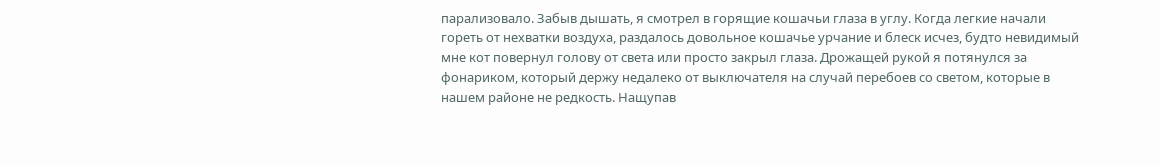парализовало. Забыв дышать, я смотрел в горящие кошачьи глаза в углу. Когда легкие начали гореть от нехватки воздуха, раздалось довольное кошачье урчание и блеск исчез, будто невидимый мне кот повернул голову от света или просто закрыл глаза. Дрожащей рукой я потянулся за фонариком, который держу недалеко от выключателя на случай перебоев со светом, которые в нашем районе не редкость. Нащупав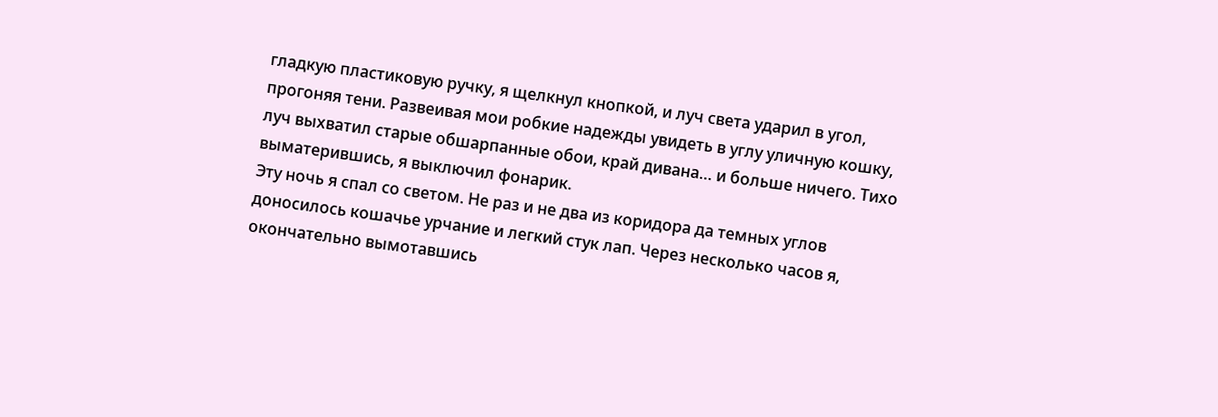гладкую пластиковую ручку, я щелкнул кнопкой, и луч света ударил в угол, прогоняя тени. Развеивая мои робкие надежды увидеть в углу уличную кошку, луч выхватил старые обшарпанные обои, край дивана… и больше ничего. Тихо выматерившись, я выключил фонарик.
Эту ночь я спал со светом. Не раз и не два из коридора да темных углов доносилось кошачье урчание и легкий стук лап. Через несколько часов я, окончательно вымотавшись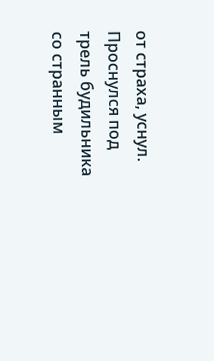от страха, уснул. Проснулся под трель будильника со странным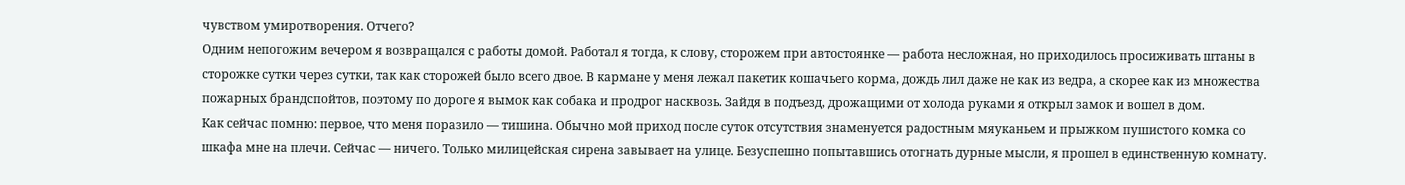чувством умиротворения. Отчего?
Одним непогожим вечером я возвращался с работы домой. Работал я тогда, к слову, сторожем при автостоянке — работа несложная, но приходилось просиживать штаны в сторожке сутки через сутки, так как сторожей было всего двое. В кармане у меня лежал пакетик кошачьего корма, дождь лил даже не как из ведра, а скорее как из множества пожарных брандспойтов, поэтому по дороге я вымок как собака и продрог насквозь. Зайдя в подъезд, дрожащими от холода руками я открыл замок и вошел в дом.
Как сейчас помню: первое, что меня поразило — тишина. Обычно мой приход после суток отсутствия знаменуется радостным мяуканьем и прыжком пушистого комка со шкафа мне на плечи. Сейчас — ничего. Только милицейская сирена завывает на улице. Безуспешно попытавшись отогнать дурные мысли, я прошел в единственную комнату.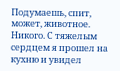Подумаешь, спит, может, животное. Никого. С тяжелым сердцем я прошел на кухню и увидел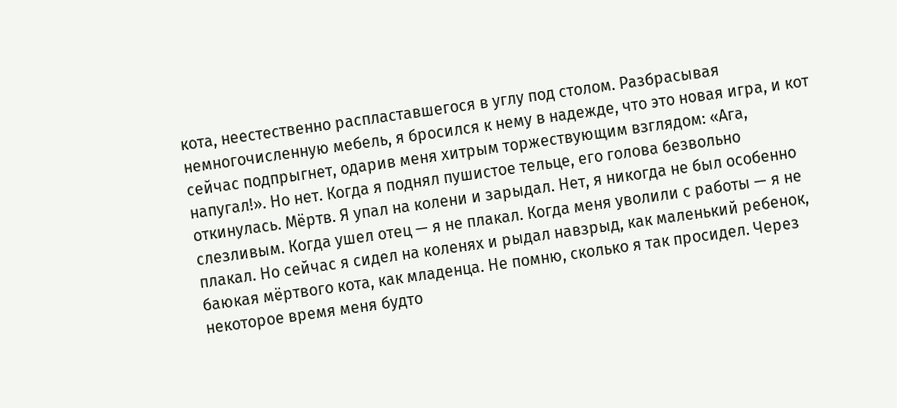кота, неестественно распластавшегося в углу под столом. Разбрасывая немногочисленную мебель, я бросился к нему в надежде, что это новая игра, и кот сейчас подпрыгнет, одарив меня хитрым торжествующим взглядом: «Ага, напугал!». Но нет. Когда я поднял пушистое тельце, его голова безвольно откинулась. Мёртв. Я упал на колени и зарыдал. Нет, я никогда не был особенно слезливым. Когда ушел отец — я не плакал. Когда меня уволили с работы — я не плакал. Но сейчас я сидел на коленях и рыдал навзрыд, как маленький ребенок, баюкая мёртвого кота, как младенца. Не помню, сколько я так просидел. Через некоторое время меня будто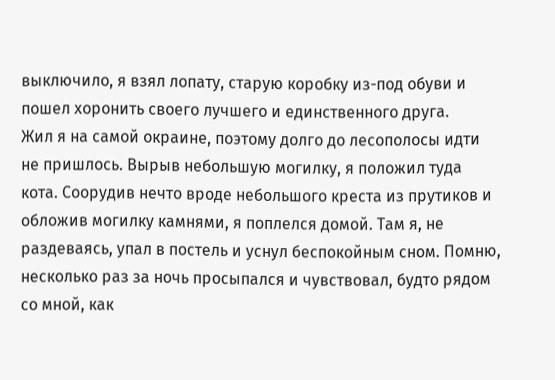выключило, я взял лопату, старую коробку из-под обуви и пошел хоронить своего лучшего и единственного друга.
Жил я на самой окраине, поэтому долго до лесополосы идти не пришлось. Вырыв небольшую могилку, я положил туда кота. Соорудив нечто вроде небольшого креста из прутиков и обложив могилку камнями, я поплелся домой. Там я, не раздеваясь, упал в постель и уснул беспокойным сном. Помню, несколько раз за ночь просыпался и чувствовал, будто рядом со мной, как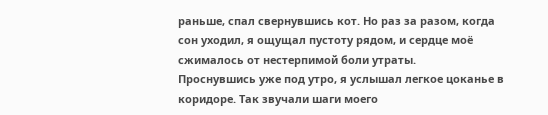раньше, спал свернувшись кот. Но раз за разом, когда сон уходил, я ощущал пустоту рядом, и сердце моё сжималось от нестерпимой боли утраты.
Проснувшись уже под утро, я услышал легкое цоканье в коридоре. Так звучали шаги моего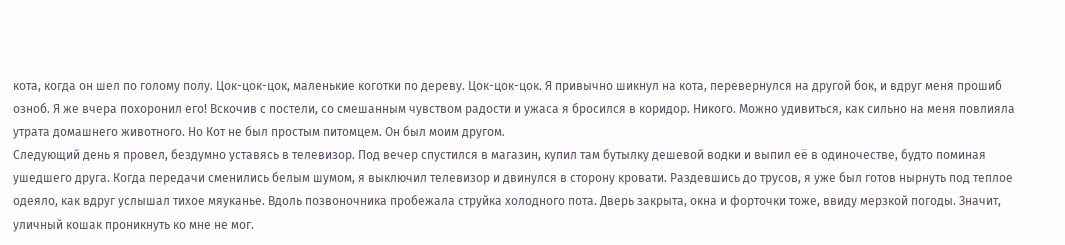кота, когда он шел по голому полу. Цок-цок-цок, маленькие коготки по дереву. Цок-цок-цок. Я привычно шикнул на кота, перевернулся на другой бок, и вдруг меня прошиб озноб. Я же вчера похоронил его! Вскочив с постели, со смешанным чувством радости и ужаса я бросился в коридор. Никого. Можно удивиться, как сильно на меня повлияла утрата домашнего животного. Но Кот не был простым питомцем. Он был моим другом.
Следующий день я провел, бездумно уставясь в телевизор. Под вечер спустился в магазин, купил там бутылку дешевой водки и выпил её в одиночестве, будто поминая ушедшего друга. Когда передачи сменились белым шумом, я выключил телевизор и двинулся в сторону кровати. Раздевшись до трусов, я уже был готов нырнуть под теплое одеяло, как вдруг услышал тихое мяуканье. Вдоль позвоночника пробежала струйка холодного пота. Дверь закрыта, окна и форточки тоже, ввиду мерзкой погоды. Значит, уличный кошак проникнуть ко мне не мог.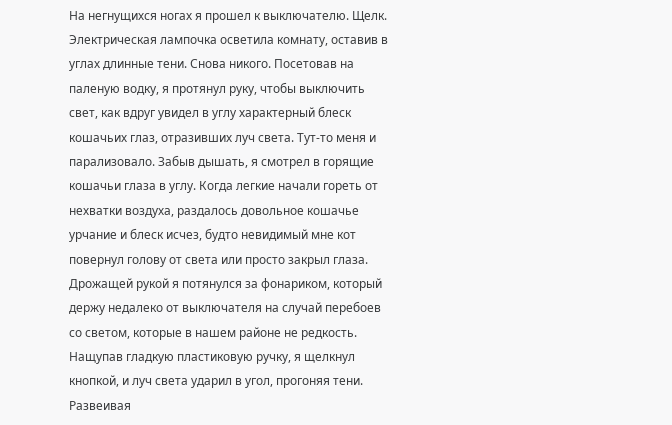На негнущихся ногах я прошел к выключателю. Щелк. Электрическая лампочка осветила комнату, оставив в углах длинные тени. Снова никого. Посетовав на паленую водку, я протянул руку, чтобы выключить свет, как вдруг увидел в углу характерный блеск кошачьих глаз, отразивших луч света. Тут-то меня и парализовало. Забыв дышать, я смотрел в горящие кошачьи глаза в углу. Когда легкие начали гореть от нехватки воздуха, раздалось довольное кошачье урчание и блеск исчез, будто невидимый мне кот повернул голову от света или просто закрыл глаза. Дрожащей рукой я потянулся за фонариком, который держу недалеко от выключателя на случай перебоев со светом, которые в нашем районе не редкость. Нащупав гладкую пластиковую ручку, я щелкнул кнопкой, и луч света ударил в угол, прогоняя тени. Развеивая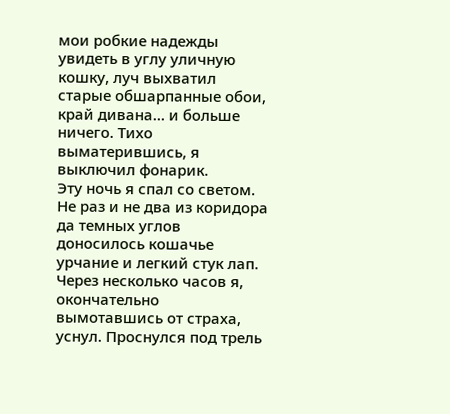мои робкие надежды увидеть в углу уличную кошку, луч выхватил старые обшарпанные обои, край дивана… и больше ничего. Тихо выматерившись, я выключил фонарик.
Эту ночь я спал со светом. Не раз и не два из коридора да темных углов доносилось кошачье урчание и легкий стук лап. Через несколько часов я, окончательно вымотавшись от страха, уснул. Проснулся под трель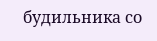будильника со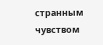странным чувством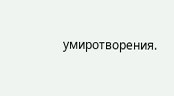умиротворения.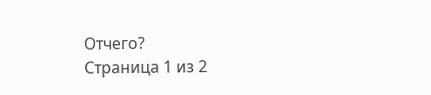Отчего?
Страница 1 из 2